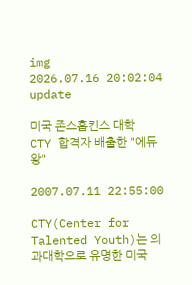img
2026.07.16 20:02:04 update

미국 존스홉킨스 대학 CTY 합격자 배출한 "에듀왕"

2007.07.11 22:55:00

CTY(Center for Talented Youth)는 의과대학으로 유명한 미국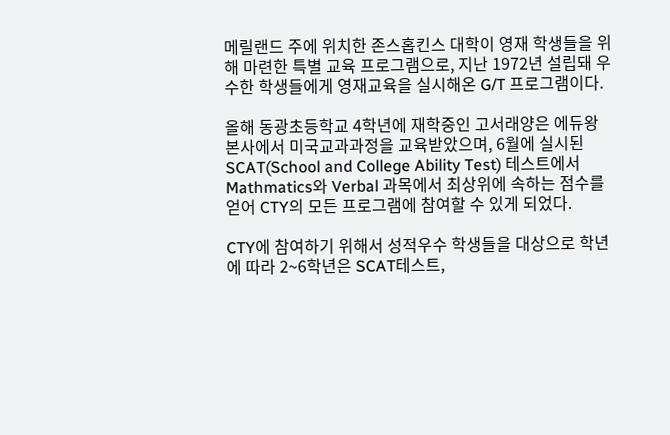메릴랜드 주에 위치한 존스홉킨스 대학이 영재 학생들을 위해 마련한 특별 교육 프로그램으로, 지난 1972년 설립돼 우수한 학생들에게 영재교육을 실시해온 G/T 프로그램이다.

올해 동광초등학교 4학년에 재학중인 고서래양은 에듀왕 본사에서 미국교과과정을 교육받았으며, 6월에 실시된 SCAT(School and College Ability Test) 테스트에서 Mathmatics와 Verbal 과목에서 최상위에 속하는 점수를 얻어 CTY의 모든 프로그램에 참여할 수 있게 되었다.

CTY에 참여하기 위해서 성적우수 학생들을 대상으로 학년에 따라 2~6학년은 SCAT테스트,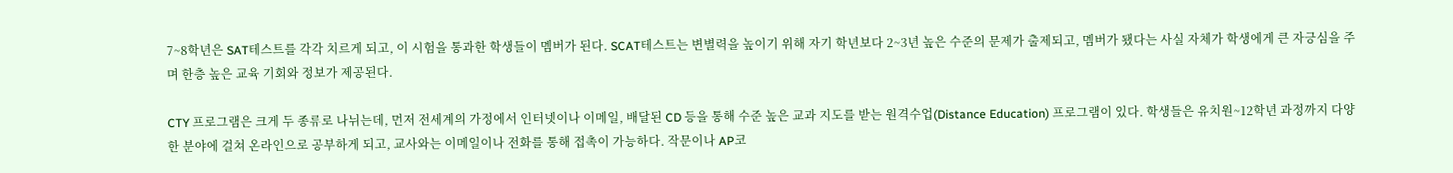7~8학년은 SAT테스트를 각각 치르게 되고, 이 시험을 통과한 학생들이 멤버가 된다. SCAT테스트는 변별력을 높이기 위해 자기 학년보다 2~3년 높은 수준의 문제가 출제되고, 멤버가 됐다는 사실 자체가 학생에게 큰 자긍심을 주며 한층 높은 교육 기회와 정보가 제공된다.

CTY 프로그램은 크게 두 종류로 나뉘는데, 먼저 전세계의 가정에서 인터넷이나 이메일, 배달된 CD 등을 통해 수준 높은 교과 지도를 받는 원격수업(Distance Education) 프로그램이 있다. 학생들은 유치원~12학년 과정까지 다양한 분야에 걸쳐 온라인으로 공부하게 되고, 교사와는 이메일이나 전화를 통해 접촉이 가능하다. 작문이나 AP코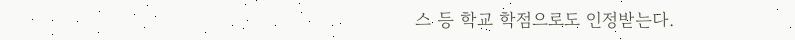스 등 학교 학점으로도 인정받는다.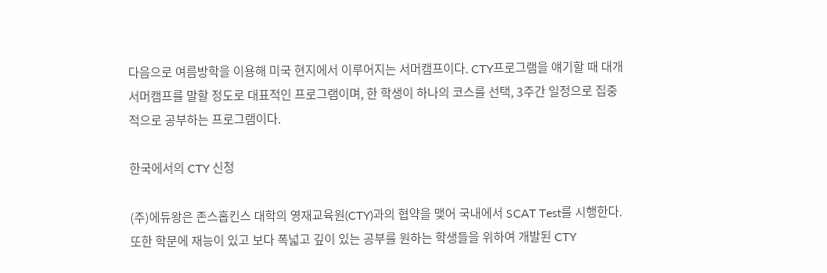다음으로 여름방학을 이용해 미국 현지에서 이루어지는 서머캠프이다. CTY프로그램을 얘기할 때 대개 서머캠프를 말할 정도로 대표적인 프로그램이며, 한 학생이 하나의 코스를 선택, 3주간 일정으로 집중적으로 공부하는 프로그램이다.

한국에서의 CTY 신청

(주)에듀왕은 존스홉킨스 대학의 영재교육원(CTY)과의 협약을 맺어 국내에서 SCAT Test를 시행한다. 또한 학문에 재능이 있고 보다 폭넓고 깊이 있는 공부를 원하는 학생들을 위하여 개발된 CTY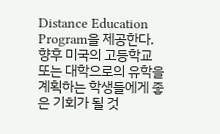Distance Education Program을 제공한다. 향후 미국의 고등학교 또는 대학으로의 유학을 계획하는 학생들에게 좋은 기회가 될 것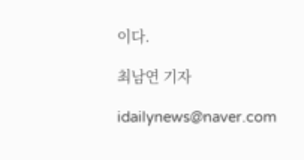이다.

최남연 기자

idailynews@naver.com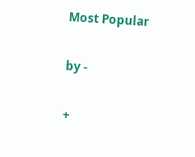Most Popular

by -

+